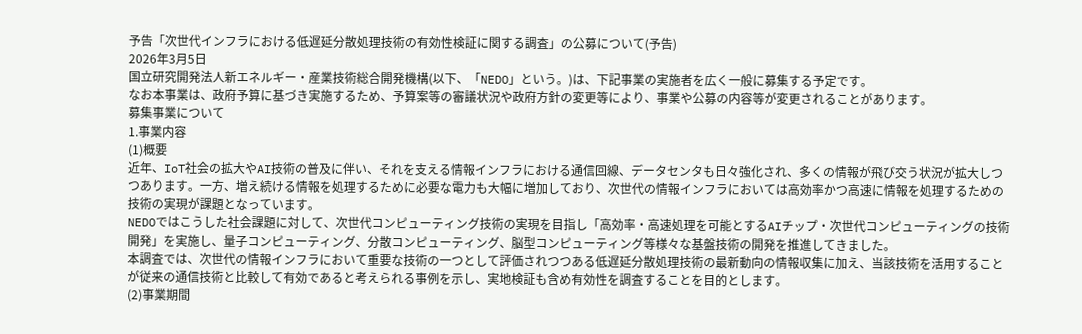予告「次世代インフラにおける低遅延分散処理技術の有効性検証に関する調査」の公募について(予告)
2026年3月5日
国立研究開発法人新エネルギー・産業技術総合開発機構(以下、「NEDO」という。)は、下記事業の実施者を広く一般に募集する予定です。
なお本事業は、政府予算に基づき実施するため、予算案等の審議状況や政府方針の変更等により、事業や公募の内容等が変更されることがあります。
募集事業について
1.事業内容
(1)概要
近年、IoT社会の拡大やAI技術の普及に伴い、それを支える情報インフラにおける通信回線、データセンタも日々強化され、多くの情報が飛び交う状況が拡大しつつあります。一方、増え続ける情報を処理するために必要な電力も大幅に増加しており、次世代の情報インフラにおいては高効率かつ高速に情報を処理するための技術の実現が課題となっています。
NEDOではこうした社会課題に対して、次世代コンピューティング技術の実現を目指し「高効率・高速処理を可能とするAIチップ・次世代コンピューティングの技術開発」を実施し、量子コンピューティング、分散コンピューティング、脳型コンピューティング等様々な基盤技術の開発を推進してきました。
本調査では、次世代の情報インフラにおいて重要な技術の一つとして評価されつつある低遅延分散処理技術の最新動向の情報収集に加え、当該技術を活用することが従来の通信技術と比較して有効であると考えられる事例を示し、実地検証も含め有効性を調査することを目的とします。
(2)事業期間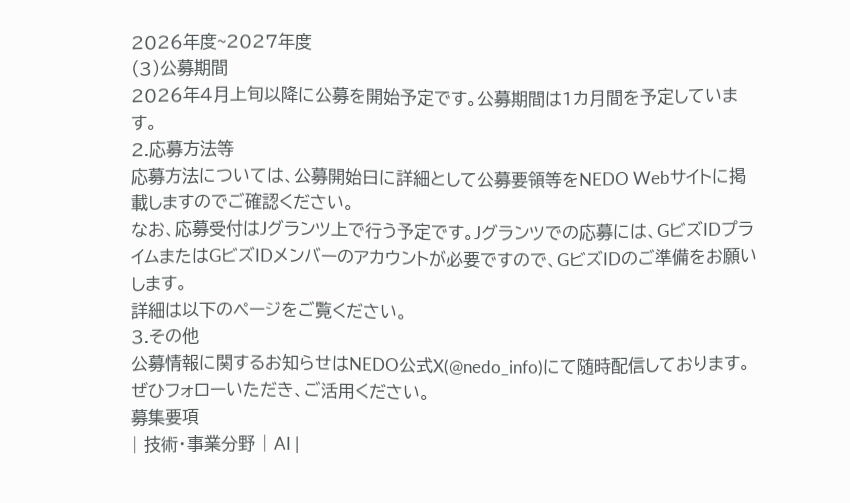2026年度~2027年度
(3)公募期間
2026年4月上旬以降に公募を開始予定です。公募期間は1カ月間を予定しています。
2.応募方法等
応募方法については、公募開始日に詳細として公募要領等をNEDO Webサイトに掲載しますのでご確認ください。
なお、応募受付はJグランツ上で行う予定です。Jグランツでの応募には、GビズIDプライムまたはGビズIDメンバーのアカウントが必要ですので、GビズIDのご準備をお願いします。
詳細は以下のページをご覧ください。
3.その他
公募情報に関するお知らせはNEDO公式X(@nedo_info)にて随時配信しております。ぜひフォローいただき、ご活用ください。
募集要項
| 技術・事業分野 | AI |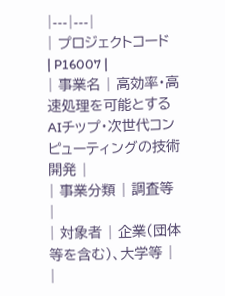|---|---|
| プロジェクトコード | P16007 |
| 事業名 | 高効率・高速処理を可能とするAIチップ・次世代コンピューティングの技術開発 |
| 事業分類 | 調査等 |
| 対象者 | 企業(団体等を含む)、大学等 |
|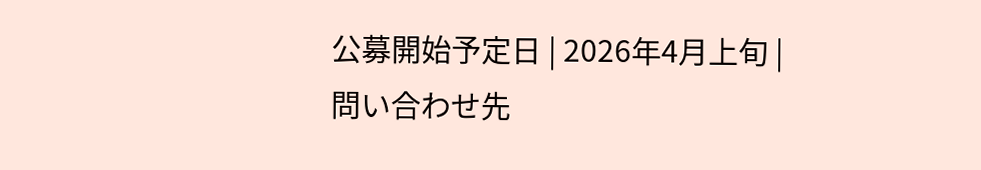公募開始予定日 | 2026年4月上旬 |
問い合わせ先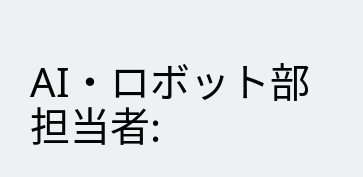AI・ロボット部
担当者: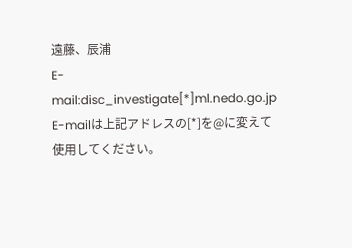遠藤、辰浦
E-mail:disc_investigate[*]ml.nedo.go.jp
E-mailは上記アドレスの[*]を@に変えて使用してください。